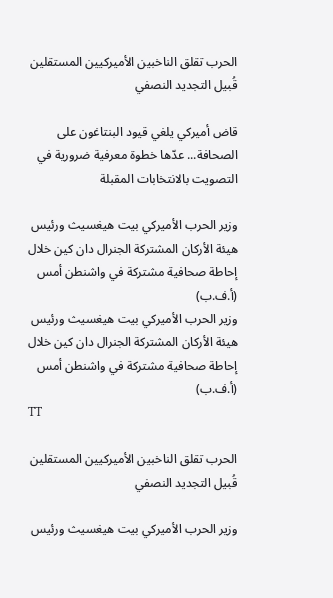الحرب تقلق الناخبين الأميركيين المستقلين قُبيل التجديد النصفي

قاض أميركي يلغي قيود البنتاغون على الصحافة... عدّها خطوة معرفية ضرورية في التصويت بالانتخابات المقبلة

وزير الحرب الأميركي بيت هيغسيث ورئيس هيئة الأركان المشتركة الجنرال دان كين خلال إحاطة صحافية مشتركة في واشنطن أمس (أ.ف.ب)
وزير الحرب الأميركي بيت هيغسيث ورئيس هيئة الأركان المشتركة الجنرال دان كين خلال إحاطة صحافية مشتركة في واشنطن أمس (أ.ف.ب)
TT

الحرب تقلق الناخبين الأميركيين المستقلين قُبيل التجديد النصفي

وزير الحرب الأميركي بيت هيغسيث ورئيس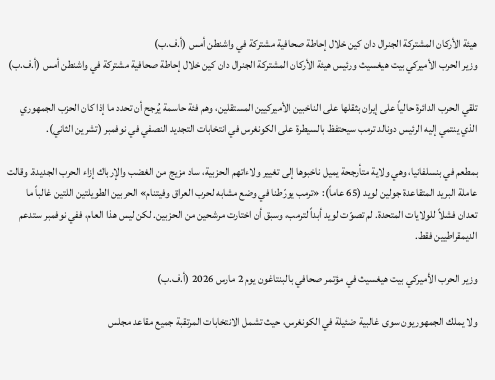هيئة الأركان المشتركة الجنرال دان كين خلال إحاطة صحافية مشتركة في واشنطن أمس (أ.ف.ب)
وزير الحرب الأميركي بيت هيغسيث ورئيس هيئة الأركان المشتركة الجنرال دان كين خلال إحاطة صحافية مشتركة في واشنطن أمس (أ.ف.ب)

تلقي الحرب الدائرة حالياً على إيران بثقلها على الناخبين الأميركيين المستقلين، وهم فئة حاسمة يُرجح أن تحدد ما إذا كان الحزب الجمهوري الذي ينتمي إليه الرئيس دونالد ترمب سيحتفظ بالسيطرة على الكونغرس في انتخابات التجديد النصفي في نوفمبر (تشرين الثاني).

بمطعم في بنسلفانيا، وهي ولاية متأرجحة يميل ناخبوها إلى تغيير ولاءاتهم الحزبية، ساد مزيج من الغضب والإرباك إزاء الحرب الجديدة. وقالت عاملة البريد المتقاعدة جولين لويد (65 عاماً): «ترمب يورّطنا في وضع مشابه لحرب العراق وفيتنام» الحربين الطويلتين اللتين غالباً ما تعدان فشلاً للولايات المتحدة. لم تصوّت لويد أبداً لترمب، وسبق أن اختارت مرشحين من الحزبين. لكن ليس هذا العام، ففي نوفمبر ستدعم الديمقراطيين فقط.

وزير الحرب الأميركي بيت هيغسيث في مؤتمر صحافي بالبنتاغون يوم 2 مارس 2026 (أ.ف.ب)

ولا يملك الجمهوريون سوى غالبية ضئيلة في الكونغرس، حيث تشمل الانتخابات المرتقبة جميع مقاعد مجلس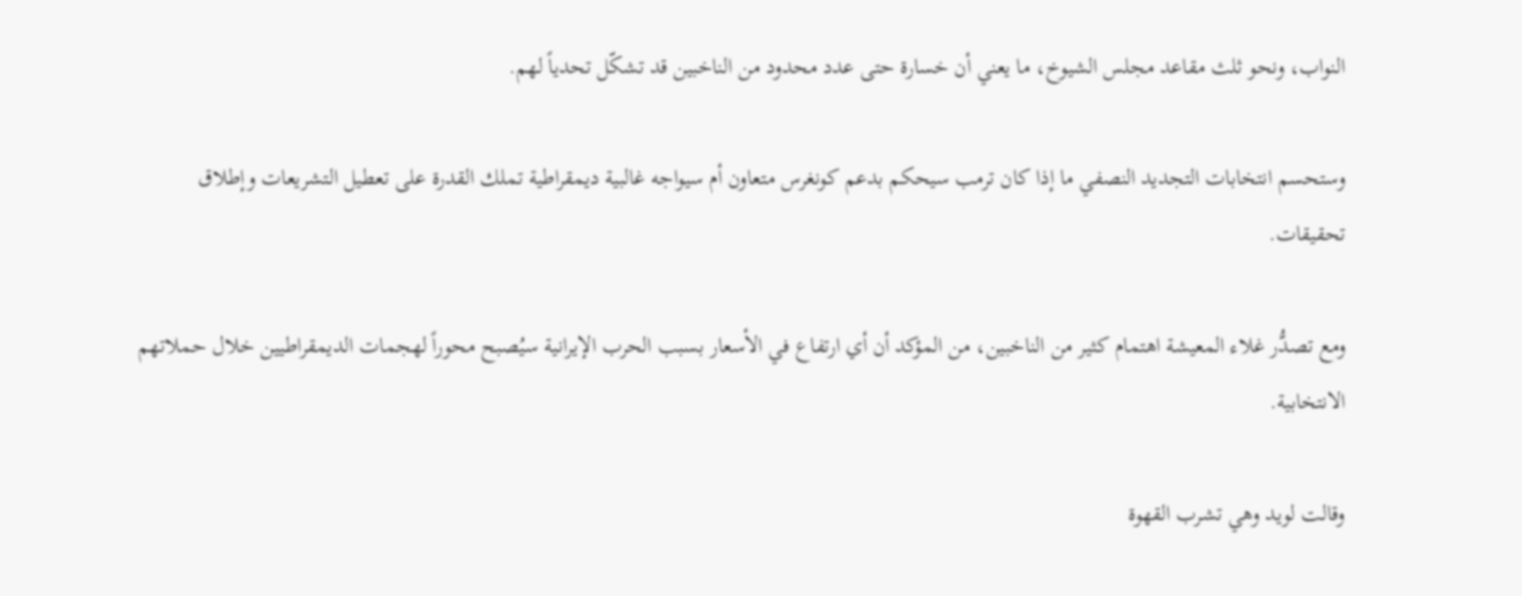النواب، ونحو ثلث مقاعد مجلس الشيوخ، ما يعني أن خسارة حتى عدد محدود من الناخبين قد تشكّل تحدياً لهم.

وستحسم انتخابات التجديد النصفي ما إذا كان ترمب سيحكم بدعم كونغرس متعاون أم سيواجه غالبية ديمقراطية تملك القدرة على تعطيل التشريعات وإطلاق تحقيقات.

ومع تصدُّر غلاء المعيشة اهتمام كثير من الناخبين، من المؤكد أن أي ارتفاع في الأسعار بسبب الحرب الإيرانية سيُصبح محوراً لهجمات الديمقراطيين خلال حملاتهم الانتخابية.

وقالت لويد وهي تشرب القهوة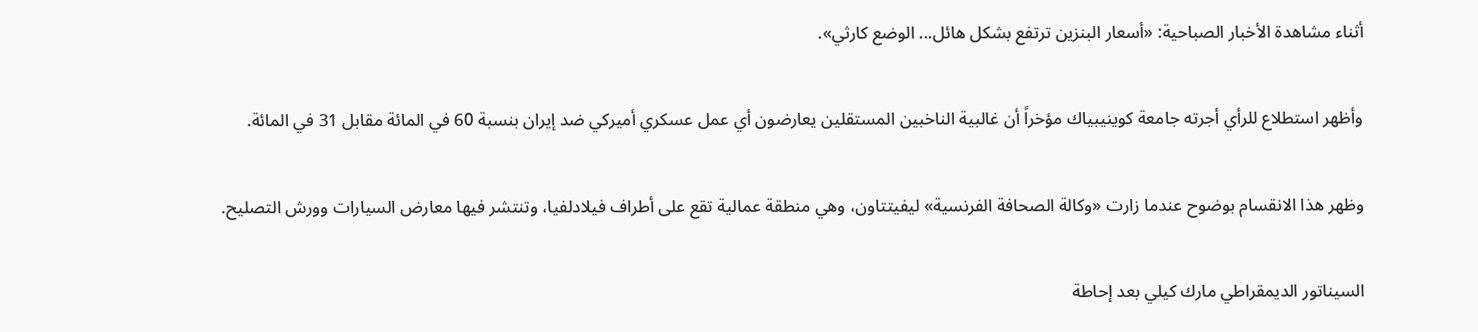أثناء مشاهدة الأخبار الصباحية: «أسعار البنزين ترتفع بشكل هائل... الوضع كارثي».

وأظهر استطلاع للرأي أجرته جامعة كوينيبياك مؤخراً أن غالبية الناخبين المستقلين يعارضون أي عمل عسكري أميركي ضد إيران بنسبة 60 في المائة مقابل 31 في المائة.

وظهر هذا الانقسام بوضوح عندما زارت «وكالة الصحافة الفرنسية» ليفيتتاون، وهي منطقة عمالية تقع على أطراف فيلادلفيا، وتنتشر فيها معارض السيارات وورش التصليح.

السيناتور الديمقراطي مارك كيلي بعد إحاطة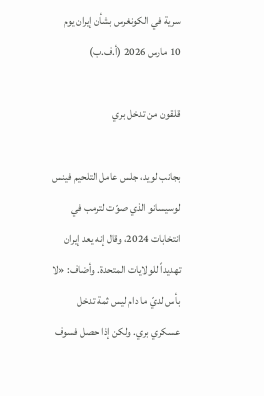سرية في الكونغرس بشأن إيران يوم 10 مارس 2026 (أ.ف.ب)

قلقون من تدخل بري

بجانب لويد، جلس عامل التلحيم فينس لوسيسانو الذي صوّت لترمب في انتخابات 2024، وقال إنه يعد إيران تهديداً للولايات المتحدة. وأضاف: «لا بأس لديّ ما دام ليس ثمة تدخل عسكري بري. ولكن إذا حصل فسوف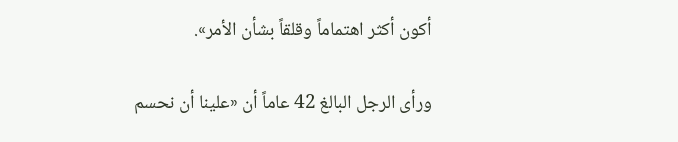أكون أكثر اهتماماً وقلقاً بشأن الأمر».

ورأى الرجل البالغ 42 عاماً أن «علينا أن نحسم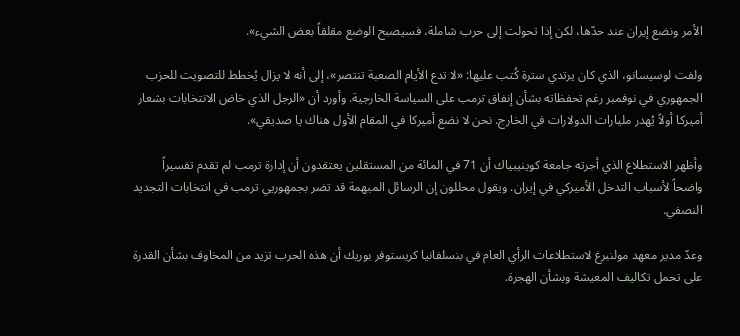الأمر ونضع إيران عند حدّها، لكن إذا تحولت إلى حرب شاملة، فسيصبح الوضع مقلقاً بعض الشيء».

ولفت لوسيسانو، الذي كان يرتدي سترة كُتب عليها: «لا تدع الأيام الصعبة تنتصر»، إلى أنه لا يزال يُخطط للتصويت للحزب الجمهوري في نوفمبر رغم تحفظاته بشأن إنفاق ترمب على السياسة الخارجية. وأورد أن «الرجل الذي خاض الانتخابات بشعار أميركا أولاً يُهدر مليارات الدولارات في الخارج. نحن لا نضع أميركا في المقام الأول هناك يا صديقي».

وأظهر الاستطلاع الذي أجرته جامعة كوينيبياك أن 71 في المائة من المستقلين يعتقدون أن إدارة ترمب لم تقدم تفسيراً واضحاً لأسباب التدخل الأميركي في إيران. ويقول محللون إن الرسائل المبهمة قد تضر بجمهوريي ترمب في انتخابات التجديد النصفي.

وعدّ مدير معهد مولنبرغ لاستطلاعات الرأي العام في بنسلفانيا كريستوفر بوريك أن هذه الحرب تزيد من المخاوف بشأن القدرة على تحمل تكاليف المعيشة وبشأن الهجرة.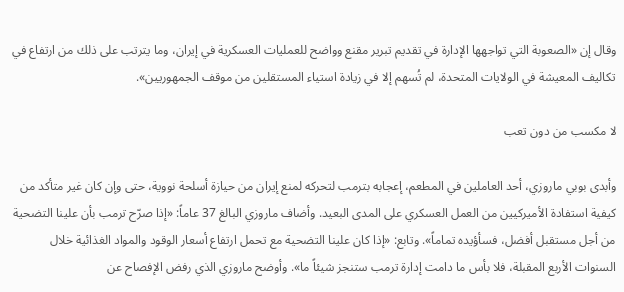وقال إن «الصعوبة التي تواجهها الإدارة في تقديم تبرير مقنع وواضح للعمليات العسكرية في إيران، وما يترتب على ذلك من ارتفاع في تكاليف المعيشة في الولايات المتحدة، لم تُسهم إلا في زيادة استياء المستقلين من موقف الجمهوريين».

لا مكسب من دون تعب

وأبدى بوبي ماروزي، أحد العاملين في المطعم، إعجابه بترمب لتحركه لمنع إيران من حيازة أسلحة نووية، حتى وإن كان غير متأكد من كيفية استفادة الأميركيين من العمل العسكري على المدى البعيد. وأضاف ماروزي البالغ 37 عاماً: «إذا صرّح ترمب بأن علينا التضحية من أجل مستقبل أفضل، فسأؤيده تماماً». وتابع: «إذا كان علينا التضحية مع تحمل ارتفاع أسعار الوقود والمواد الغذائية خلال السنوات الأربع المقبلة، فلا بأس ما دامت إدارة ترمب ستنجز شيئاً ما». وأوضح ماروزي الذي رفض الإفصاح عن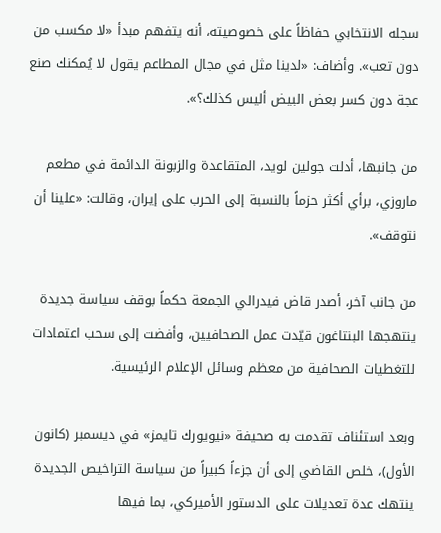سجله الانتخابي حفاظاً على خصوصيته، أنه يتفهم مبدأ «لا مكسب من دون تعب». وأضاف: «لدينا مثل في مجال المطاعم يقول لا يُمكنك صنع عجة دون كسر بعض البيض أليس كذلك؟».

من جانبها، أدلت جولين لويد، المتقاعدة والزبونة الدائمة في مطعم ماروزي، برأي أكثر حزماً بالنسبة إلى الحرب على إيران، وقالت: «علينا أن نتوقف».

من جانب آخر، أصدر قاض فيدرالي الجمعة حكماً بوقف سياسة جديدة ينتهجها البنتاغون قيّدت عمل الصحافيين، وأفضت إلى سحب اعتمادات للتغطيات الصحافية من معظم وسائل الإعلام الرئيسية.

وبعد استئناف تقدمت به صحيفة «نيويورك تايمز» في ديسمبر (كانون الأول)، خلص القاضي إلى أن جزءاً كبيراً من سياسة التراخيص الجديدة ينتهك عدة تعديلات على الدستور الأميركي، بما فيها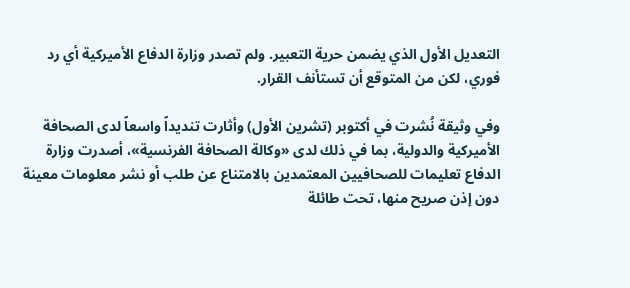التعديل الأول الذي يضمن حرية التعبير. ولم تصدر وزارة الدفاع الأميركية أي رد فوري، لكن من المتوقع أن تستأنف القرار.

وفي وثيقة نُشرت في أكتوبر (تشرين الأول) وأثارت تنديداً واسعاً لدى الصحافة الأميركية والدولية، بما في ذلك لدى «وكالة الصحافة الفرنسية»، أصدرت وزارة الدفاع تعليمات للصحافيين المعتمدين بالامتناع عن طلب أو نشر معلومات معينة دون إذن صريح منها، تحت طائلة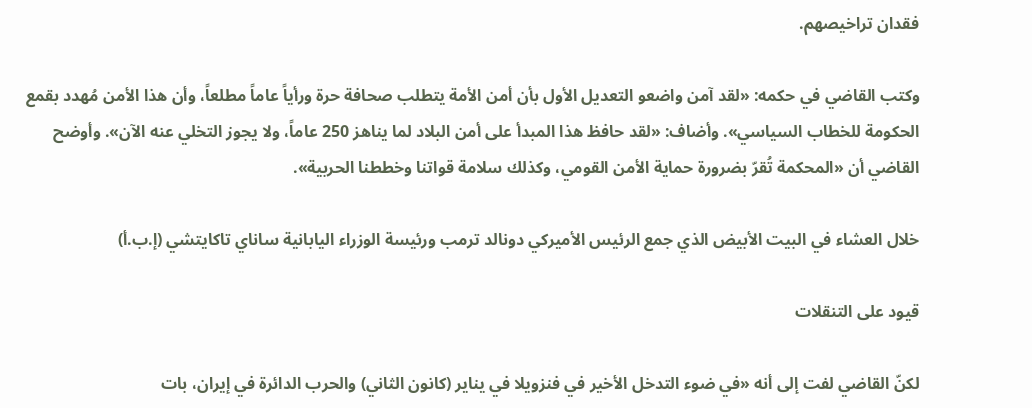فقدان تراخيصهم.

وكتب القاضي في حكمه: «لقد آمن واضعو التعديل الأول بأن أمن الأمة يتطلب صحافة حرة ورأياً عاماً مطلعاً، وأن هذا الأمن مُهدد بقمع الحكومة للخطاب السياسي». وأضاف: «لقد حافظ هذا المبدأ على أمن البلاد لما يناهز 250 عاماً، ولا يجوز التخلي عنه الآن». وأوضح القاضي أن «المحكمة تُقرّ بضرورة حماية الأمن القومي، وكذلك سلامة قواتنا وخططنا الحربية».

خلال العشاء في البيت الأبيض الذي جمع الرئيس الأميركي دونالد ترمب ورئيسة الوزراء اليابانية ساناي تاكايتشي (إ.ب.أ)

قيود على التنقلات

لكنّ القاضي لفت إلى أنه «في ضوء التدخل الأخير في فنزويلا في يناير (كانون الثاني) والحرب الدائرة في إيران، بات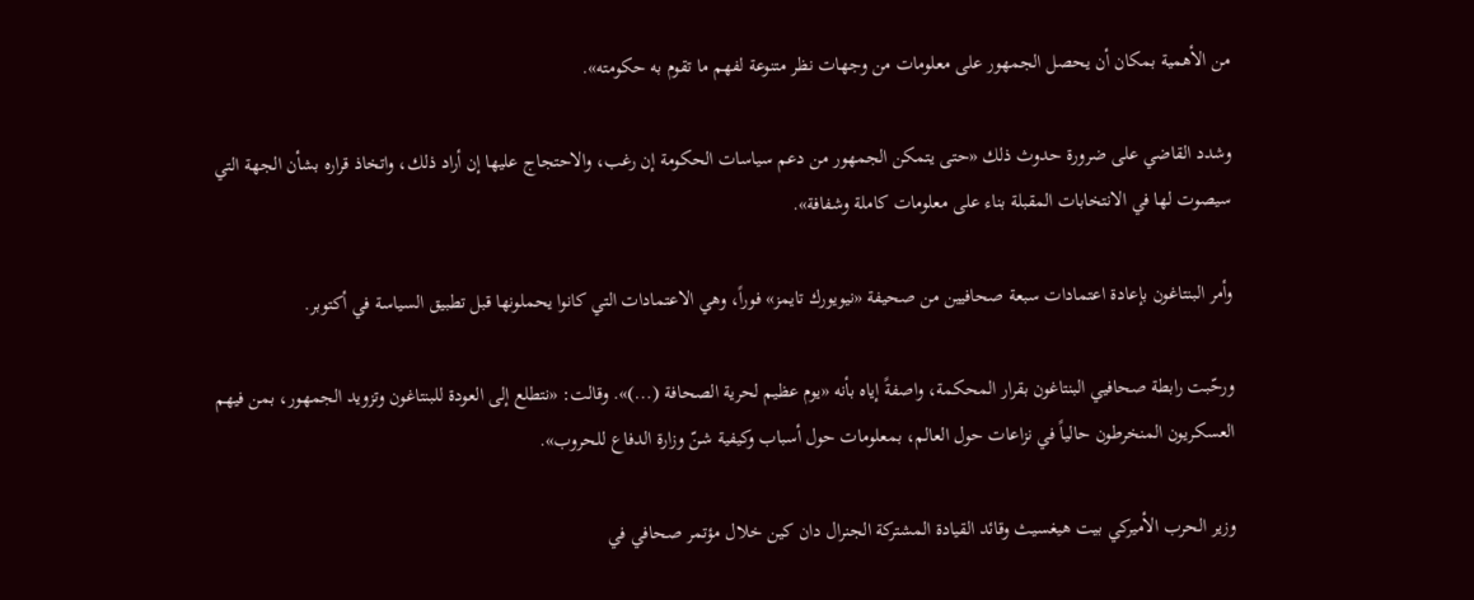من الأهمية بمكان أن يحصل الجمهور على معلومات من وجهات نظر متنوعة لفهم ما تقوم به حكومته».

وشدد القاضي على ضرورة حدوث ذلك «حتى يتمكن الجمهور من دعم سياسات الحكومة إن رغب، والاحتجاج عليها إن أراد ذلك، واتخاذ قراره بشأن الجهة التي سيصوت لها في الانتخابات المقبلة بناء على معلومات كاملة وشفافة».

وأمر البنتاغون بإعادة اعتمادات سبعة صحافيين من صحيفة «نيويورك تايمز» فوراً، وهي الاعتمادات التي كانوا يحملونها قبل تطبيق السياسة في أكتوبر.

ورحّبت رابطة صحافيي البنتاغون بقرار المحكمة، واصفةً إياه بأنه «يوم عظيم لحرية الصحافة (...)». وقالت: «نتطلع إلى العودة للبنتاغون وتزويد الجمهور، بمن فيهم العسكريون المنخرطون حالياً في نزاعات حول العالم، بمعلومات حول أسباب وكيفية شنّ وزارة الدفاع للحروب».

وزير الحرب الأميركي بيت هيغسيث وقائد القيادة المشتركة الجنرال دان كين خلال مؤتمر صحافي في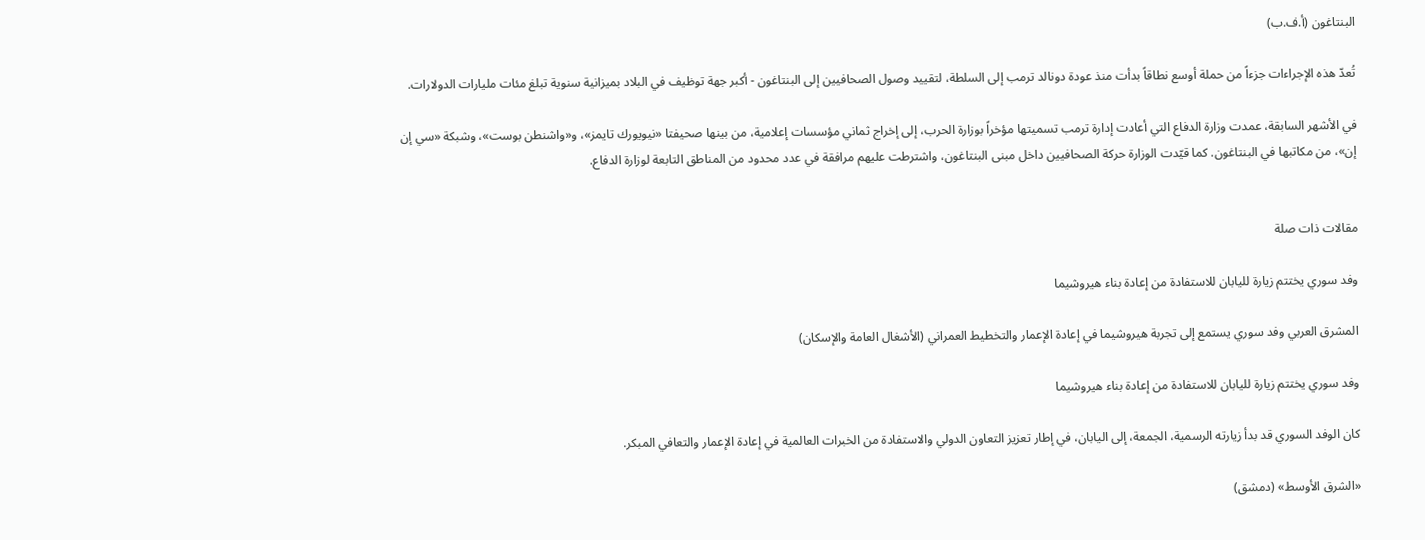البنتاغون (أ.ف.ب)

تُعدّ هذه الإجراءات جزءاً من حملة أوسع نطاقاً بدأت منذ عودة دونالد ترمب إلى السلطة، لتقييد وصول الصحافيين إلى البنتاغون - أكبر جهة توظيف في البلاد بميزانية سنوية تبلغ مئات مليارات الدولارات.

في الأشهر السابقة، عمدت وزارة الدفاع التي أعادت إدارة ترمب تسميتها مؤخراً بوزارة الحرب، إلى إخراج ثماني مؤسسات إعلامية، من بينها صحيفتا «نيويورك تايمز»، و«واشنطن بوست»، وشبكة «سي إن إن»، من مكاتبها في البنتاغون. كما قيّدت الوزارة حركة الصحافيين داخل مبنى البنتاغون، واشترطت عليهم مرافقة في عدد محدود من المناطق التابعة لوزارة الدفاع.


مقالات ذات صلة

وفد سوري يختتم زيارة لليابان للاستفادة من إعادة بناء هيروشيما

المشرق العربي وفد سوري يستمع إلى تجربة هيروشيما في إعادة الإعمار والتخطيط العمراني (الأشغال العامة والإسكان)

وفد سوري يختتم زيارة لليابان للاستفادة من إعادة بناء هيروشيما

كان الوفد السوري قد بدأ زيارته الرسمية، الجمعة، إلى اليابان، في إطار تعزيز التعاون الدولي والاستفادة من الخبرات العالمية في إعادة الإعمار والتعافي المبكر.

«الشرق الأوسط» (دمشق)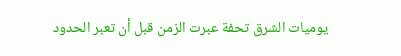يوميات الشرق تحفة عبرت الزمن قبل أن تعبر الحدود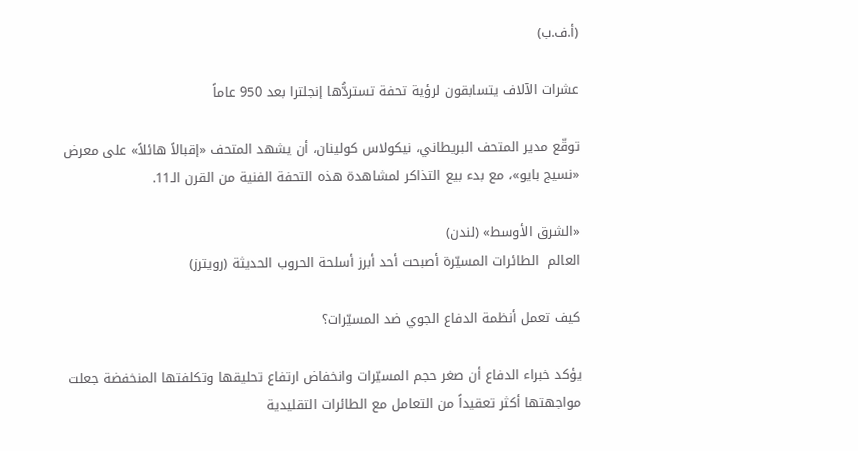(أ.ف.ب)

عشرات الآلاف يتسابقون لرؤية تحفة تستردُّها إنجلترا بعد 950 عاماً

توقّع مدير المتحف البريطاني، نيكولاس كولينان، أن يشهد المتحف «إقبالاً هائلاً» على معرض «نسيج بايو»، مع بدء بيع التذاكر لمشاهدة هذه التحفة الفنية من القرن الـ11.

«الشرق الأوسط» (لندن)
العالم  الطائرات المسيّرة أصبحت أحد أبرز أسلحة الحروب الحديثة (رويترز)

كيف تعمل أنظمة الدفاع الجوي ضد المسيّرات؟

يؤكد خبراء الدفاع أن صغر حجم المسيّرات وانخفاض ارتفاع تحليقها وتكلفتها المنخفضة جعلت مواجهتها أكثر تعقيداً من التعامل مع الطائرات التقليدية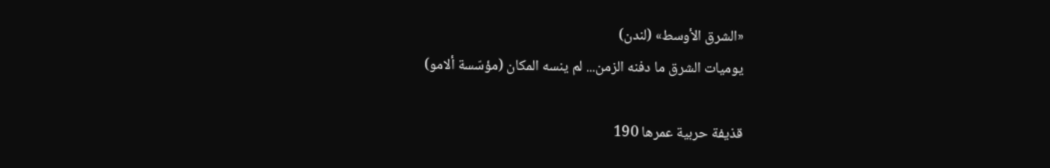«الشرق الأوسط» (لندن)
يوميات الشرق ما دفنه الزمن... لم ينسه المكان (مؤسّسة ألامو)

قذيفة حربية عمرها 190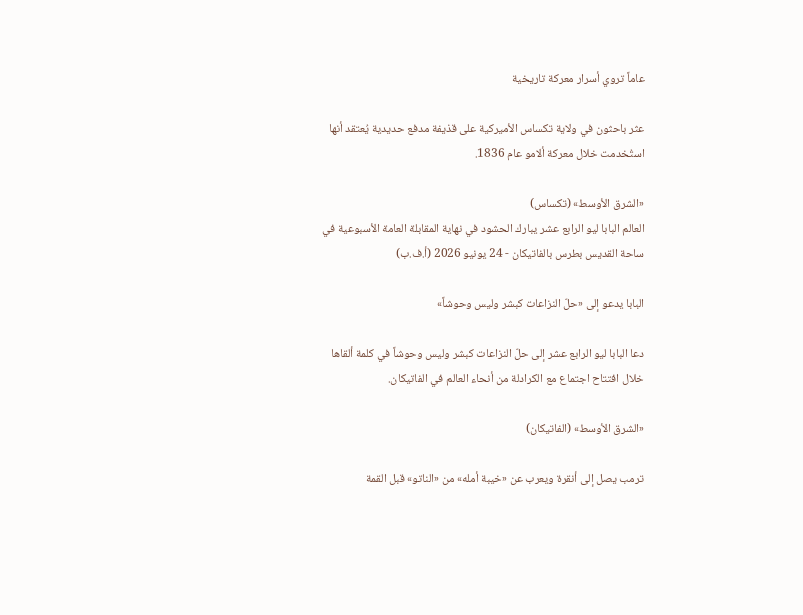عاماً تروي أسرار معركة تاريخية

عثر باحثون في ولاية تكساس الأميركية على قذيفة مدفع حديدية يُعتقد أنها استُخدمت خلال معركة ألامو عام 1836.

«الشرق الأوسط» (تكساس)
العالم البابا ليو الرابع عشر يبارك الحشود في نهاية المقابلة العامة الأسبوعية في ساحة القديس بطرس بالفاتيكان - 24 يونيو 2026 (أ.ف.ب)

البابا يدعو إلى «حلّ النزاعات كبشر وليس وحوشاً»

دعا البابا ليو الرابع عشر إلى حلّ النزاعات كبشر وليس وحوشاً في كلمة ألقاها خلال افتتاح اجتماع مع الكرادلة من أنحاء العالم في الفاتيكان.

«الشرق الأوسط» (الفاتيكان)

ترمب يصل إلى أنقرة ويعرب عن «خيبة أمله» من «الناتو» قبل القمة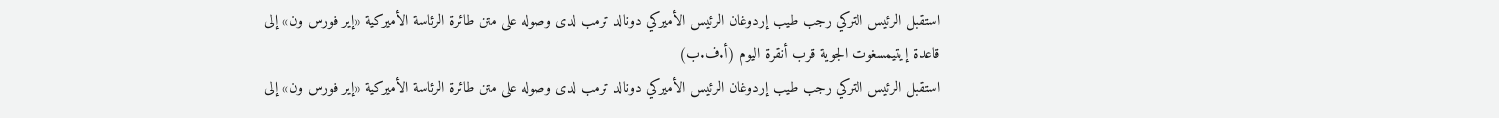استقبل الرئيس التركي رجب طيب إردوغان الرئيس الأميركي دونالد ترمب لدى وصوله على متن طائرة الرئاسة الأميركية «إير فورس ون» إلى قاعدة إيتيمسغوت الجوية قرب أنقرة اليوم (أ.ف.ب)
استقبل الرئيس التركي رجب طيب إردوغان الرئيس الأميركي دونالد ترمب لدى وصوله على متن طائرة الرئاسة الأميركية «إير فورس ون» إلى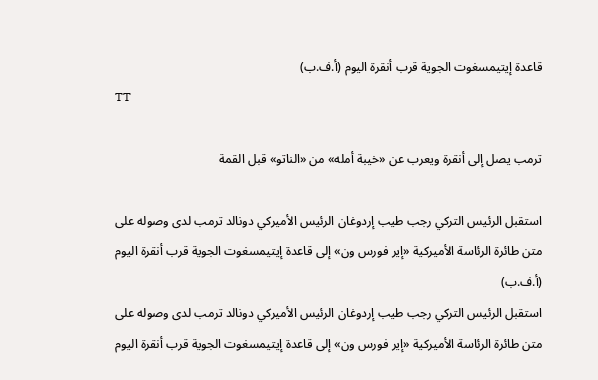قاعدة إيتيمسغوت الجوية قرب أنقرة اليوم (أ.ف.ب)
TT

ترمب يصل إلى أنقرة ويعرب عن «خيبة أمله» من «الناتو» قبل القمة

استقبل الرئيس التركي رجب طيب إردوغان الرئيس الأميركي دونالد ترمب لدى وصوله على متن طائرة الرئاسة الأميركية «إير فورس ون» إلى قاعدة إيتيمسغوت الجوية قرب أنقرة اليوم (أ.ف.ب)
استقبل الرئيس التركي رجب طيب إردوغان الرئيس الأميركي دونالد ترمب لدى وصوله على متن طائرة الرئاسة الأميركية «إير فورس ون» إلى قاعدة إيتيمسغوت الجوية قرب أنقرة اليوم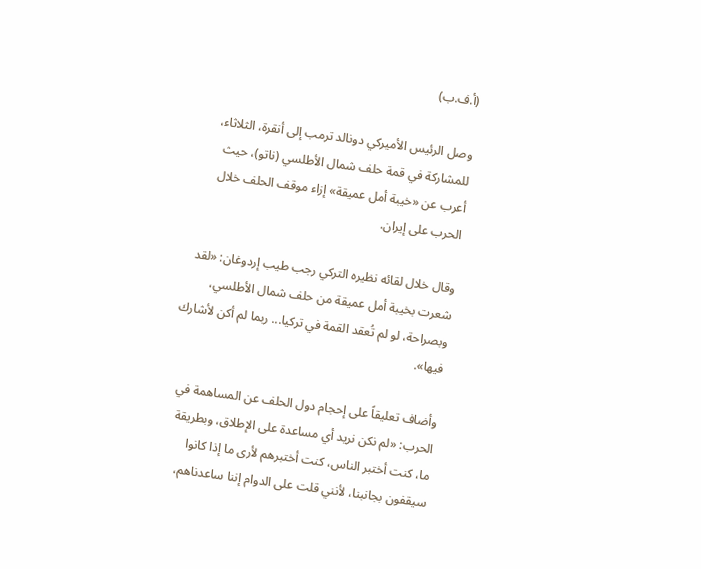(أ.ف.ب)

وصل الرئيس الأميركي دونالد ترمب إلى أنقرة، الثلاثاء، للمشاركة في قمة حلف شمال الأطلسي (ناتو)، حيث أعرب عن «خيبة أمل عميقة» إزاء موقف الحلف خلال الحرب على إيران.

وقال خلال لقائه نظيره التركي رجب طيب إردوغان: «لقد شعرت بخيبة أمل عميقة من حلف شمال الأطلسي، وبصراحة، لو لم تُعقد القمة في تركيا... ربما لم أكن لأشارك فيها».

وأضاف تعليقاً على إحجام دول الحلف عن المساهمة في الحرب: «لم نكن نريد أي مساعدة على الإطلاق، وبطريقة ما، كنت أختبر الناس، كنت أختبرهم لأرى ما إذا كانوا سيقفون بجانبنا، لأنني قلت على الدوام إننا ساعدناهم،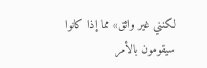لكنني غير واثق» مما إذا كانوا سيقومون بالأمر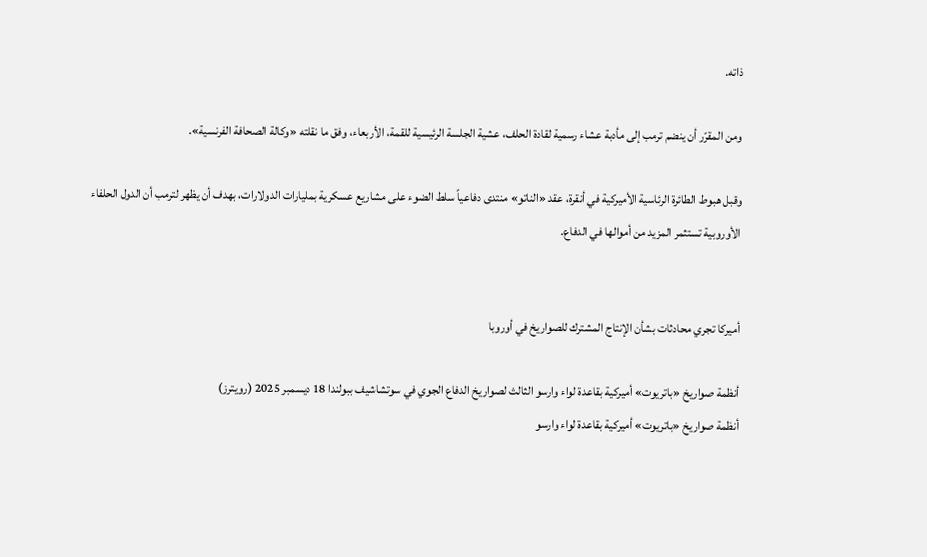ذاته.

ومن المقرّر أن ينضم ترمب إلى مأدبة عشاء رسمية لقادة الحلف، عشية الجلسة الرئيسية للقمة، الأربعاء، وفق ما نقلته «وكالة الصحافة الفرنسية».

وقبل هبوط الطائرة الرئاسية الأميركية في أنقرة، عقد «الناتو» منتدى دفاعياً سلط الضوء على مشاريع عسكرية بمليارات الدولارات، بهدف أن يظهر لترمب أن الدول الحلفاء الأوروبية تستثمر المزيد من أموالها في الدفاع.


أميركا تجري محادثات بشأن الإنتاج المشترك للصواريخ في أوروبا

أنظمة صواريخ «باتريوت» أميركية بقاعدة لواء وارسو الثالث لصواريخ الدفاع الجوي في سوتشاشيف ببولندا 18 ديسمبر 2025 (رويترز)
أنظمة صواريخ «باتريوت» أميركية بقاعدة لواء وارسو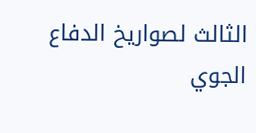الثالث لصواريخ الدفاع الجوي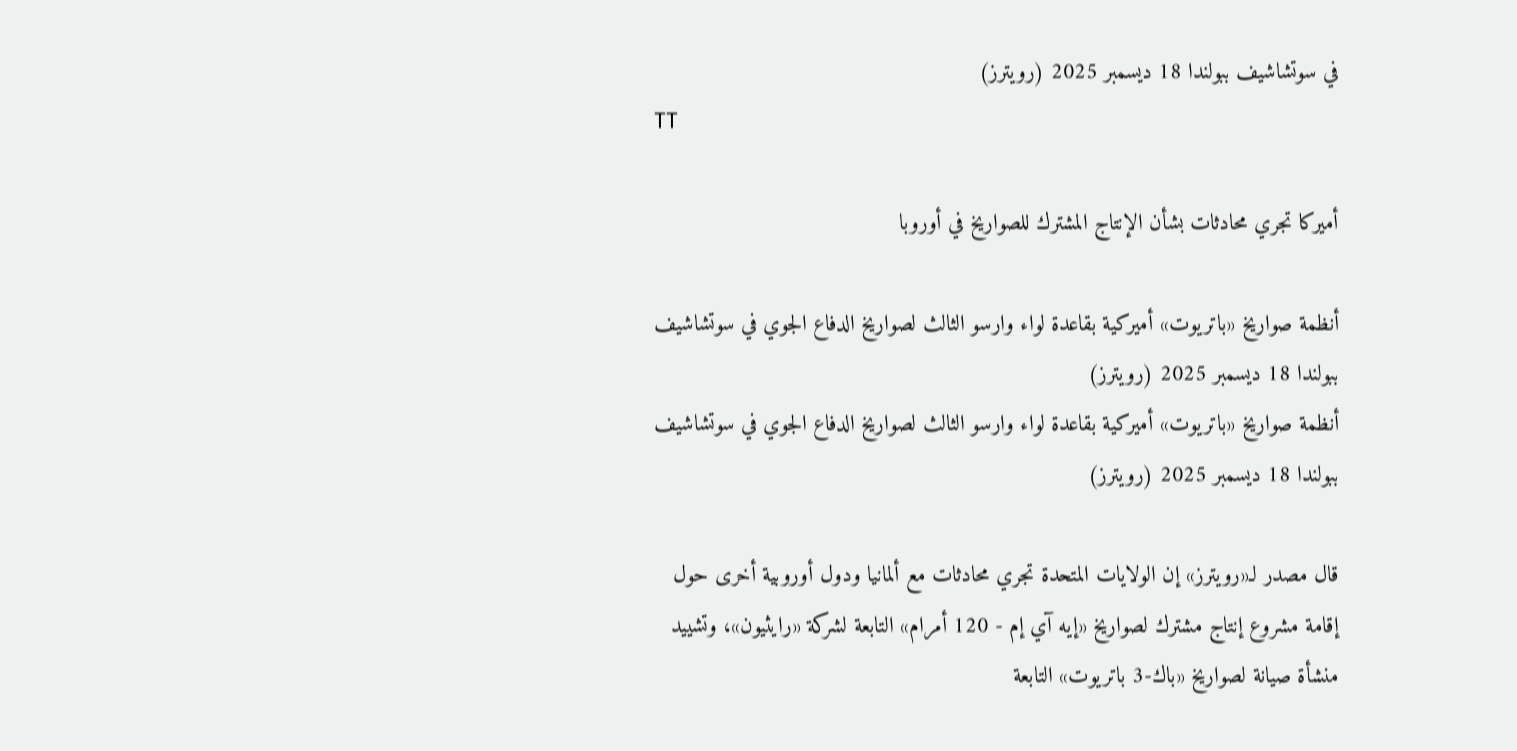في سوتشاشيف ببولندا 18 ديسمبر 2025 (رويترز)
TT

أميركا تجري محادثات بشأن الإنتاج المشترك للصواريخ في أوروبا

أنظمة صواريخ «باتريوت» أميركية بقاعدة لواء وارسو الثالث لصواريخ الدفاع الجوي في سوتشاشيف ببولندا 18 ديسمبر 2025 (رويترز)
أنظمة صواريخ «باتريوت» أميركية بقاعدة لواء وارسو الثالث لصواريخ الدفاع الجوي في سوتشاشيف ببولندا 18 ديسمبر 2025 (رويترز)

قال مصدر لـ«رويترز» إن الولايات المتحدة تجري محادثات مع ألمانيا ودول أوروبية أخرى حول إقامة مشروع إنتاج مشترك لصواريخ «إيه آي إم - 120 أمرام» التابعة لشركة «رايثيون»، وتشييد منشأة صيانة لصواريخ «باك-3 باتريوت» التابعة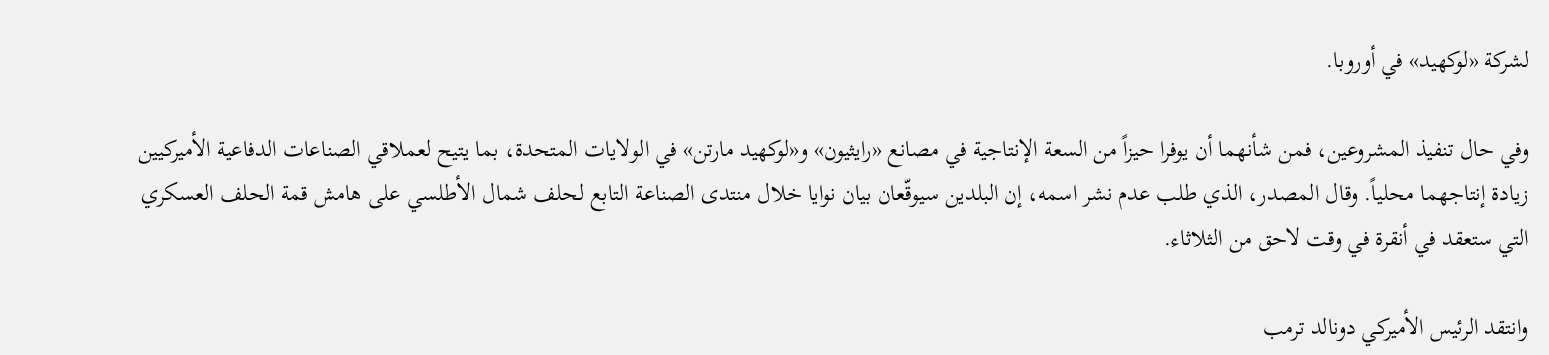لشركة «لوكهيد» في أوروبا.

وفي حال تنفيذ المشروعين، فمن شأنهما أن يوفرا حيزاً من السعة الإنتاجية في مصانع «رايثيون» و«لوكهيد مارتن» في الولايات المتحدة، بما يتيح لعملاقي الصناعات الدفاعية الأميركيين زيادة إنتاجهما محلياً. وقال المصدر، الذي طلب عدم نشر اسمه، إن البلدين سيوقّعان بيان نوايا خلال منتدى الصناعة التابع لحلف شمال الأطلسي على هامش قمة الحلف العسكري التي ستعقد في أنقرة في وقت لاحق من الثلاثاء.

وانتقد الرئيس الأميركي دونالد ترمب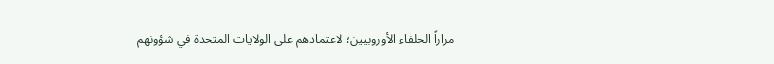مراراً الحلفاء الأوروبيين؛ لاعتمادهم على الولايات المتحدة في شؤونهم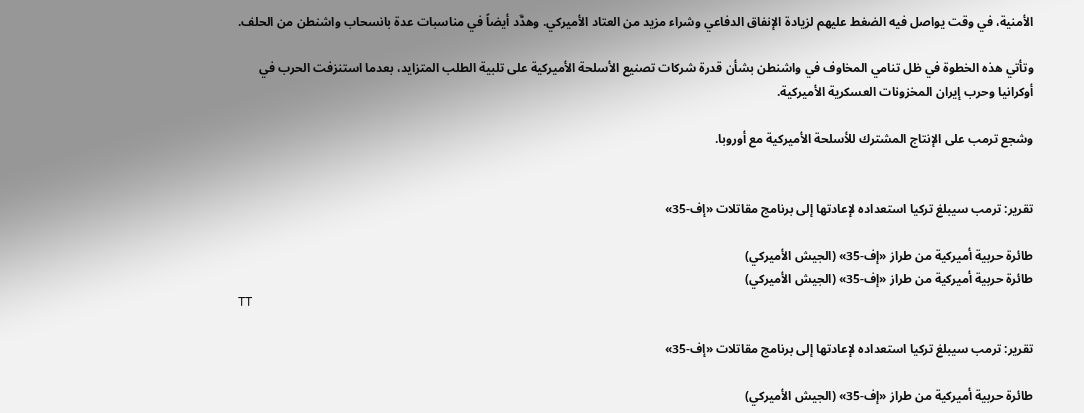الأمنية، في وقت يواصل فيه الضغط عليهم لزيادة الإنفاق الدفاعي وشراء مزيد من العتاد الأميركي. وهدَّد أيضاً في مناسبات عدة بانسحاب واشنطن من الحلف.

وتأتي هذه الخطوة في ظل تنامي المخاوف في واشنطن بشأن قدرة شركات تصنيع الأسلحة الأميركية على تلبية الطلب المتزايد، بعدما استنزفت الحرب في أوكرانيا وحرب إيران المخزونات العسكرية الأميركية.

وشجع ترمب على الإنتاج المشترك للأسلحة الأميركية مع أوروبا.


تقرير: ترمب سيبلغ تركيا استعداده لإعادتها إلى برنامج مقاتلات «إف-35»

طائرة حربية أميركية من طراز «إف-35» (الجيش الأميركي)
طائرة حربية أميركية من طراز «إف-35» (الجيش الأميركي)
TT

تقرير: ترمب سيبلغ تركيا استعداده لإعادتها إلى برنامج مقاتلات «إف-35»

طائرة حربية أميركية من طراز «إف-35» (الجيش الأميركي)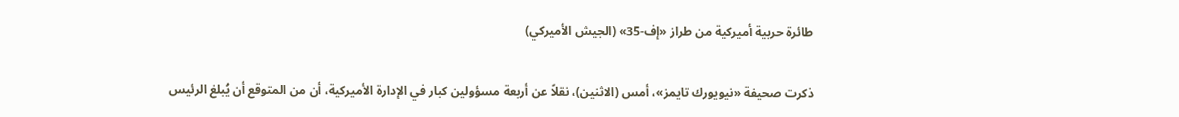طائرة حربية أميركية من طراز «إف-35» (الجيش الأميركي)

ذكرت صحيفة «نيويورك تايمز»، أمس (الاثنين)، نقلاً عن أربعة مسؤولين كبار في الإدارة الأميركية، أن من المتوقع أن يُبلغ الرئيس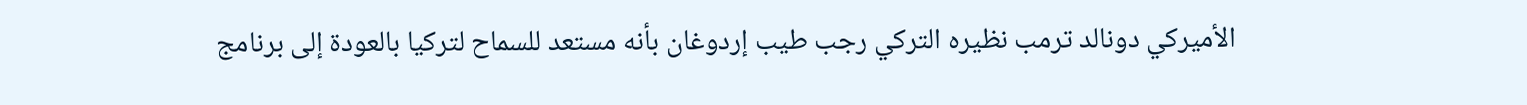الأميركي دونالد ترمب نظيره التركي رجب طيب إردوغان بأنه مستعد للسماح لتركيا بالعودة إلى برنامج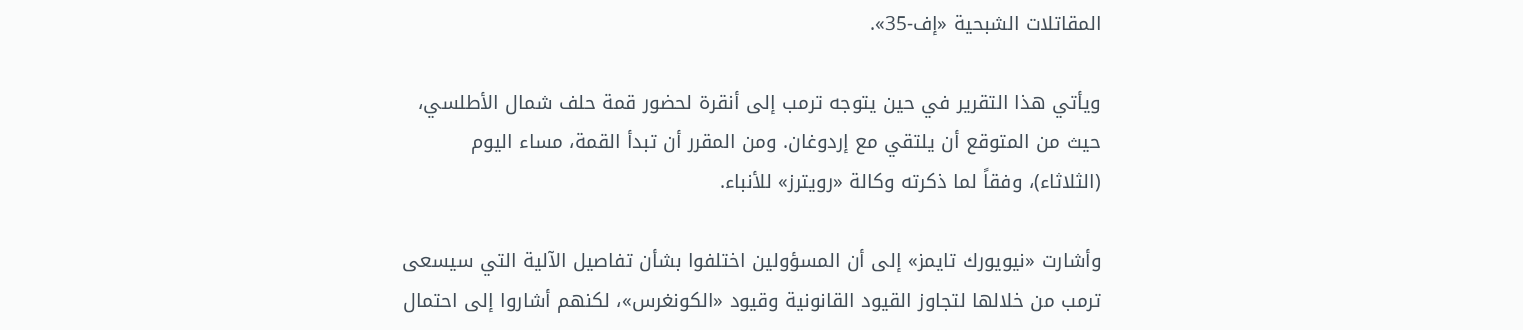المقاتلات الشبحية «إف-35».

ويأتي هذا التقرير في حين يتوجه ترمب إلى أنقرة لحضور قمة حلف شمال الأطلسي، حيث من المتوقع أن يلتقي مع إردوغان. ومن المقرر أن تبدأ القمة، مساء اليوم (الثلاثاء)، وفقاً لما ذكرته وكالة «رويترز» للأنباء.

وأشارت «نيويورك تايمز» إلى أن المسؤولين اختلفوا بشأن تفاصيل الآلية التي سيسعى ترمب من خلالها لتجاوز القيود القانونية وقيود «الكونغرس»، لكنهم أشاروا إلى احتمال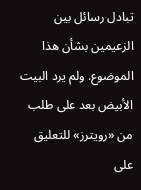تبادل رسائل بين الزعيمين بشأن هذا الموضوع. ولم يرد البيت الأبيض بعد على طلب من «رويترز» للتعليق على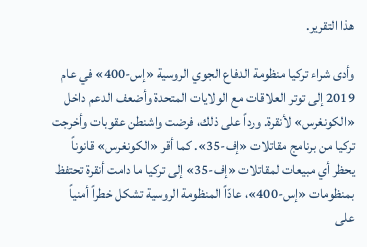هذا التقرير.

وأدى شراء تركيا منظومة الدفاع الجوي الروسية «إس-400» في عام 2019 إلى توتر العلاقات مع الولايات المتحدة وأضعف الدعم داخل «الكونغرس» لأنقرة. ورداً على ذلك، فرضت واشنطن عقوبات وأخرجت تركيا من برنامج مقاتلات «إف-35». كما أقر «الكونغرس» قانوناً يحظر أي مبيعات لمقاتلات «إف-35» إلى تركيا ما دامت أنقرة تحتفظ بمنظومات «إس-400»، عادّاً المنظومة الروسية تشكل خطراً أمنياً على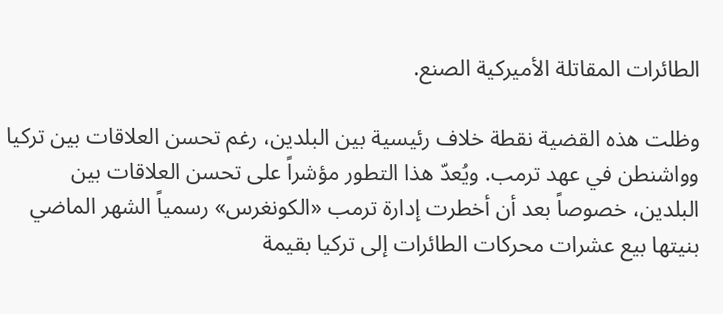الطائرات المقاتلة الأميركية الصنع.

وظلت هذه القضية نقطة خلاف رئيسية بين البلدين، رغم تحسن العلاقات بين تركيا وواشنطن في عهد ترمب. ويُعدّ هذا التطور مؤشراً على تحسن العلاقات بين البلدين، خصوصاً بعد أن أخطرت إدارة ترمب «الكونغرس» رسمياً الشهر الماضي بنيتها بيع عشرات محركات الطائرات إلى تركيا بقيمة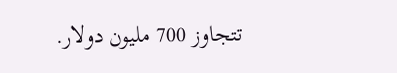تتجاوز 700 مليون دولار.